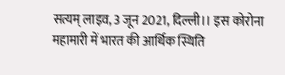सत्यम् लाइव, 3 जून 2021, दिल्ली।। इस कोरोना महामारी में भारत की आर्थिक स्थिति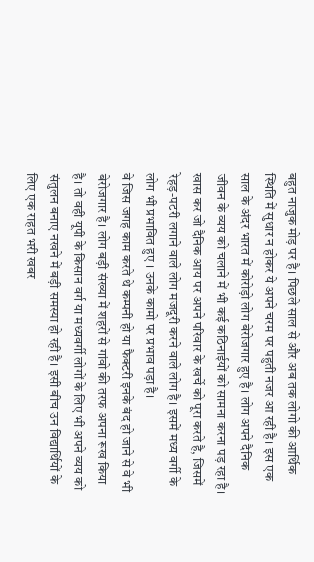बहुत नाजुक मोड़ पर है। पिछले साल से और अब तक लोगो की आर्थिक स्थिति में सुधार न होकर ये अपने चरम पर पहुती नजर आ रही है। इस एक साल के अंदर भारत में कोरोड़ो लोग बेरोजगार हुए है। लोग अपने दैनिक जीवन के व्यय को चलाने में भी कई कठिनाईयों को सामना करना पड़ रहा है। खास कर जो दैनिक आय पर अपने परिवार के खर्चे को पूरा करते है, जिसमें रेहड़-पटरी लगाने वाले लोग मजदूरी करने वाले लोग है। इसमें मध्य वर्गी के लोग भी प्रभावित हुए । उनके कामो पर प्रभाव पड़ा है।
वे जिस जगह काम करते थे कम्पनी हो या फैक्टरी इनके बंद हो जाने से वे भी बेरोजगार है। लोग बड़ी संख्या में शहरों से गांवो की तरफ अपना रूख किया है। तो वही यूपी के किसान वर्ग या मध्यवर्गी लोगों के लिए भी अपने व्यय को संतुलन बनाए नखने में बड़ी समस्या हो रही है। इसी बीच उन विद्यार्थियों के लिए एक राहत भरी खबर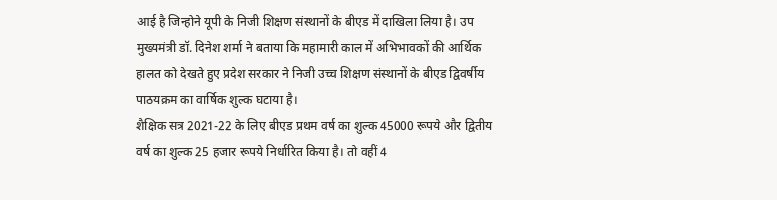आई है जिन्होने यूपी के निजी शिक्षण संस्थानों के बीएड में दाखिला लिया है। उप मुख्यमंत्री डॉ. दिनेश शर्मा ने बताया कि महामारी काल में अभिभावकों की आर्थिक हालत को देखते हुए प्रदेश सरकार ने निजी उच्च शिक्षण संस्थानों के बीएड द्विवर्षीय पाठयक्रम का वार्षिक शुल्क घटाया है।
शैक्षिक सत्र 2021-22 के लिए बीएड प्रथम वर्ष का शुल्क 45000 रूपये और द्वितीय वर्ष का शुल्क 25 हजार रूपये निर्धारित किया है। तो वहीं 4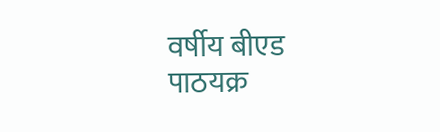वर्षीय बीएड पाठयक्र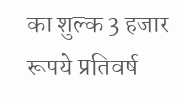का शुल्क 3 हजार रूपये प्रतिवर्ष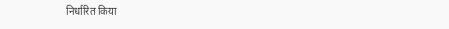निर्धारित किया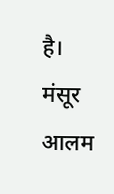है।
मंसूर आलम